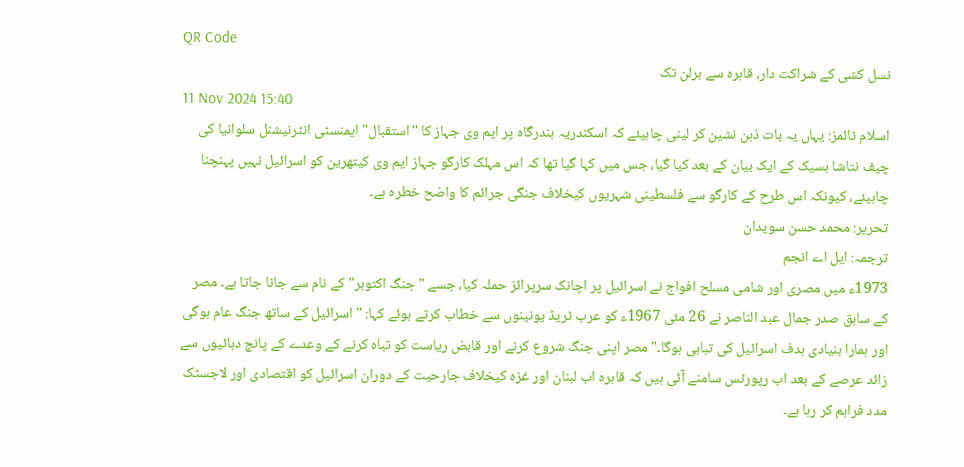QR Code
نسل کشی کے شراکت دار، قاہرہ سے برلن تک
11 Nov 2024 15:40
اسلام ٹائمز: یہاں یہ بات ذہن نشین کر لینی چاہیئے کہ اسکندریہ بندرگاہ پر ایم وی جہاز کا "استقبال" ایمنسٹی انٹرنیشنل سلوانیا کی چیف نتاشا بسیک کے ایک بیان کے بعد کیا گیا، جس میں کہا گیا تھا کہ اس مہلک کارگو جہاز ایم وی کیتھرین کو اسرائیل نہیں پہنچنا چاہیئے، کیونکہ اس طرح کے کارگو سے فلسطینی شہریوں کیخلاف جنگی جرائم کا واضح خطرہ ہے۔
تحریر: محمد حسن سویدان
ترجمہ: ایل اے انجم
1973ء میں مصری اور شامی مسلح افواج نے اسرائیل پر اچانک سرپرائز حملہ کیا، جسے "جنگ اکتوبر" کے نام سے جانا جاتا ہے۔ مصر کے سابق صدر جمال عبد الناصر نے 26 مئی 1967ء کو عرب ٹریڈ یونینوں سے خطاب کرتے ہوئے کہا: " اسرائیل کے ساتھ جنگ عام ہوگی اور ہمارا بنیادی ہدف اسرائیل کی تباہی ہوگا۔" مصر اپنی جنگ شروع کرنے اور قابض ریاست کو تباہ کرنے کے وعدے کے پانچ دہائیوں سے زائد عرصے کے بعد اب رپورٹس سامنے آئی ہیں کہ قاہرہ اب لبنان اور غزہ کیخلاف جارحیت کے دوران اسرائیل کو اقتصادی اور لاجسٹک مدد فراہم کر رہا ہے۔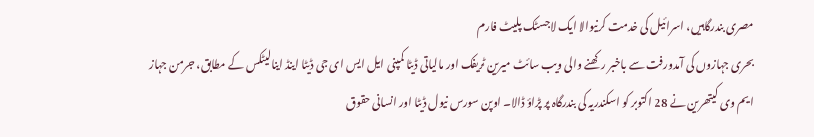مصری بندرگاہیں، اسرائیل کی خدمت کرنیوالا ایک لاجسٹک پلیٹ فارم
بحری جہازوں کی آمدورفت سے باخبر رکھنے والی ویب سائٹ میرین ٹریفک اور مالیاتی ڈیٹا کمپنی ایل ایس ای جی ڈیٹا اینڈ اینالیٹکس کے مطابق، جرمن جہاز ایم وی کیتھرین نے 28 اکتوبر کو اسکندریہ کی بندرگاہ پر پڑاؤ ڈالا۔ اوپن سورس نیول ڈیٹا اور انسانی حقوق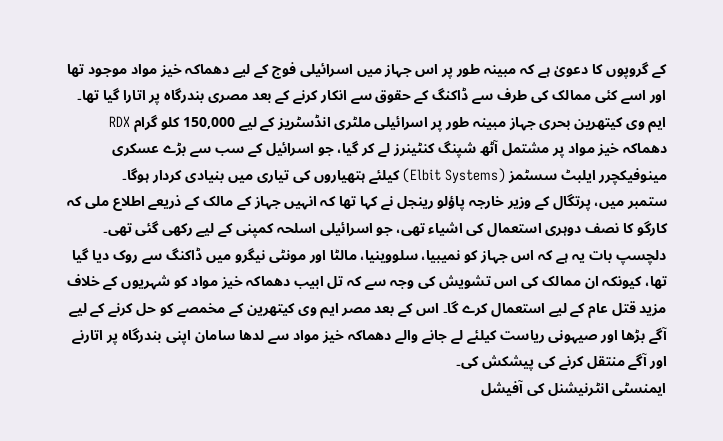کے گروپوں کا دعویٰ ہے کہ مبینہ طور پر اس جہاز میں اسرائیلی فوج کے لیے دھماکہ خیز مواد موجود تھا اور اسے کئی ممالک کی طرف سے ڈاکنگ کے حقوق سے انکار کرنے کے بعد مصری بندرگاہ پر اتارا گیا تھا۔ ایم وی کیتھرین بحری جہاز مبینہ طور پر اسرائیلی ملٹری انڈسٹریز کے لیے 150,000 کلو گرام RDX دھماکہ خیز مواد پر مشتمل آٹھ شپنگ کنٹینرز لے کر گیا، جو اسرائیل کے سب سے بڑے عسکری مینوفیکچرر ایلبٹ سسٹمز (Elbit Systems) کیلئے ہتھیاروں کی تیاری میں بنیادی کردار ہوگا۔
ستمبر میں، پرتگال کے وزیر خارجہ پاؤلو رینجل نے کہا تھا کہ انہیں جہاز کے مالک کے ذریعے اطلاع ملی کہ کارگو کا نصف دوہری استعمال کی اشیاء تھی، جو اسرائیلی اسلحہ کمپنی کے لیے رکھی گئی تھی۔ دلچسپ بات یہ ہے کہ اس جہاز کو نمیبیا، سلووینیا، مالٹا اور مونٹی نیگرو میں ڈاکنگ سے روک دیا گیا تھا، کیونکہ ان ممالک کی اس تشویش کی وجہ سے کہ تل ابیب دھماکہ خیز مواد کو شہریوں کے خلاف مزید قتل عام کے لیے استعمال کرے گا۔ اس کے بعد مصر ایم وی کیتھرین کے مخمصے کو حل کرنے کے لیے آگے بڑھا اور صیہونی ریاست کیلئے لے جانے والے دھماکہ خیز مواد سے لدھا سامان اپنی بندرگاہ پر اتارنے اور آگے منتقل کرنے کی پیشکش کی۔
ایمنسٹی انٹرنیشنل کی آفیشل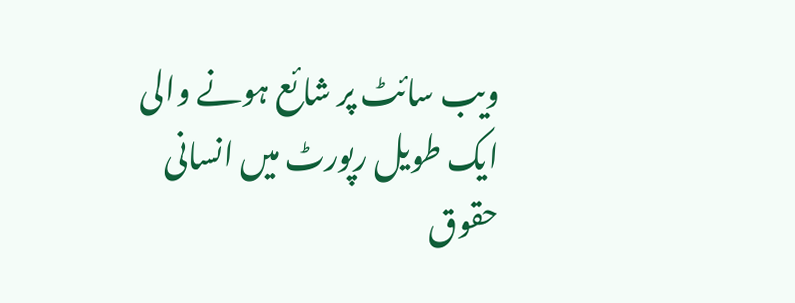ویب سائٹ پر شائع ہونے والی ایک طویل رپورٹ میں انسانی حقوق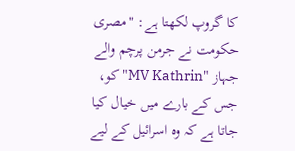کا گروپ لکھتا ہے: "مصری حکومت نے جرمن پرچم والے جہاز "MV Kathrin" کو، جس کے بارے میں خیال کیا جاتا ہے کہ وہ اسرائیل کے لیے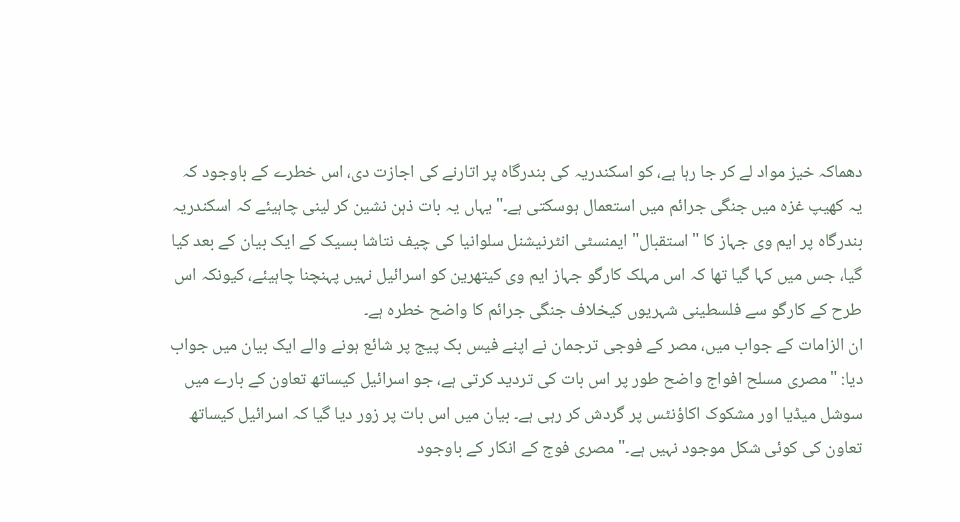دھماکہ خیز مواد لے کر جا رہا ہے، کو اسکندریہ کی بندرگاہ پر اتارنے کی اجازت دی، اس خطرے کے باوجود کہ یہ کھیپ غزہ میں جنگی جرائم میں استعمال ہوسکتی ہے۔" یہاں یہ بات ذہن نشین کر لینی چاہیئے کہ اسکندریہ بندرگاہ پر ایم وی جہاز کا "استقبال" ایمنسٹی انٹرنیشنل سلوانیا کی چیف نتاشا بسیک کے ایک بیان کے بعد کیا گیا، جس میں کہا گیا تھا کہ اس مہلک کارگو جہاز ایم وی کیتھرین کو اسرائیل نہیں پہنچنا چاہیئے، کیونکہ اس طرح کے کارگو سے فلسطینی شہریوں کیخلاف جنگی جرائم کا واضح خطرہ ہے۔
ان الزامات کے جواب میں، مصر کے فوجی ترجمان نے اپنے فیس بک پیج پر شائع ہونے والے ایک بیان میں جواب دیا: "مصری مسلح افواج واضح طور پر اس بات کی تردید کرتی ہے، جو اسرائیل کیساتھ تعاون کے بارے میں سوشل میڈیا اور مشکوک اکاؤنٹس پر گردش کر رہی ہے۔ بیان میں اس بات پر زور دیا گیا کہ اسرائیل کیساتھ تعاون کی کوئی شکل موجود نہیں ہے۔" مصری فوج کے انکار کے باوجود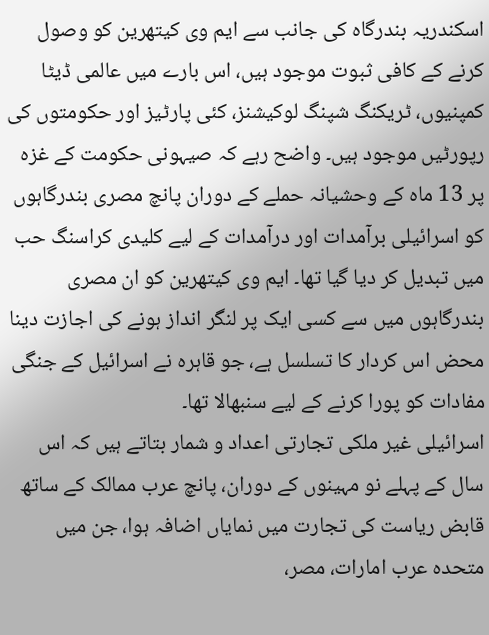اسکندریہ بندرگاہ کی جانب سے ایم وی کیتھرین کو وصول کرنے کے کافی ثبوت موجود ہیں، اس بارے میں عالمی ڈیٹا کمپنیوں، ٹریکنگ شپنگ لوکیشنز، کئی پارٹیز اور حکومتوں کی رپورٹیں موجود ہیں۔ واضح رہے کہ صیہونی حکومت کے غزہ پر 13 ماہ کے وحشیانہ حملے کے دوران پانچ مصری بندرگاہوں کو اسرائیلی برآمدات اور درآمدات کے لیے کلیدی کراسنگ حب میں تبدیل کر دیا گیا تھا۔ ایم وی کیتھرین کو ان مصری بندرگاہوں میں سے کسی ایک پر لنگر انداز ہونے کی اجازت دینا محض اس کردار کا تسلسل ہے، جو قاہرہ نے اسرائیل کے جنگی مفادات کو پورا کرنے کے لیے سنبھالا تھا۔
اسرائیلی غیر ملکی تجارتی اعداد و شمار بتاتے ہیں کہ اس سال کے پہلے نو مہینوں کے دوران، پانچ عرب ممالک کے ساتھ قابض ریاست کی تجارت میں نمایاں اضافہ ہوا، جن میں متحدہ عرب امارات، مصر،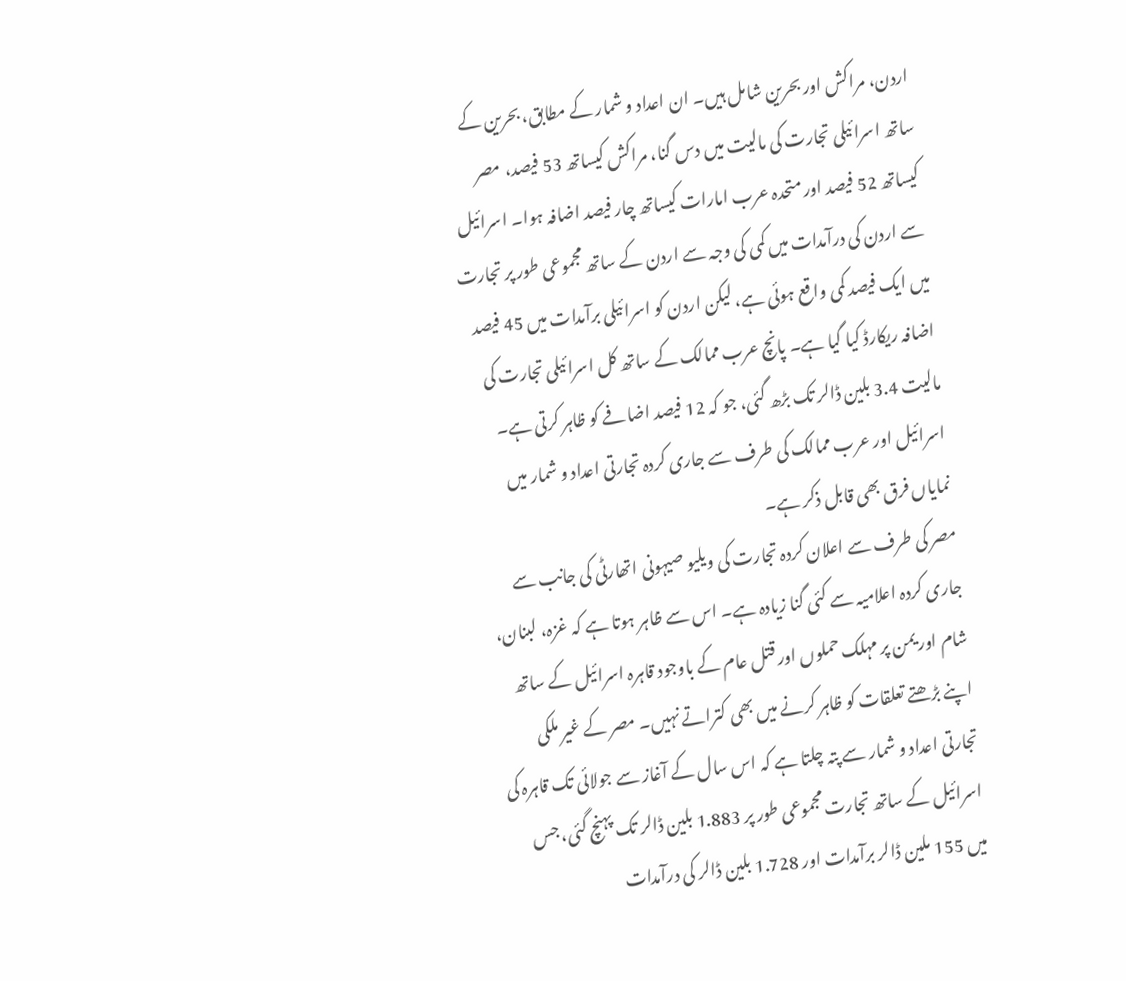اردن، مراکش اور بحرین شامل ہیں۔ ان اعداد و شمار کے مطابق، بحرین کے ساتھ اسرائیلی تجارت کی مالیت میں دس گنا، مراکش کیساتھ 53 فیصد، مصر کیساتھ 52 فیصد اور متحدہ عرب امارات کیساتھ چار فیصد اضافہ ہوا۔ اسرائیل سے اردن کی درآمدات میں کمی کی وجہ سے اردن کے ساتھ مجموعی طور پر تجارت میں ایک فیصد کمی واقع ہوئی ہے، لیکن اردن کو اسرائیلی برآمدات میں 45 فیصد اضافہ ریکارڈ کیا گیا ہے۔ پانچ عرب ممالک کے ساتھ کل اسرائیلی تجارت کی مالیت 3.4 بلین ڈالر تک بڑھ گئی، جو کہ 12 فیصد اضافے کو ظاہر کرتی ہے۔ اسرائیل اور عرب ممالک کی طرف سے جاری کردہ تجارتی اعداد و شمار میں نمایاں فرق بھی قابل ذکر ہے۔
مصر کی طرف سے اعلان کردہ تجارت کی ویلیو صیہونی اتھارٹی کی جانب سے جاری کردہ اعلامیہ سے کئی گنا زیادہ ہے۔ اس سے ظاہر ہوتا ہے کہ غزہ، لبنان، شام اور یمن پر مہلک حملوں اور قتل عام کے باوجود قاہرہ اسرائیل کے ساتھ اپنے بڑھتے تعلقات کو ظاہر کرنے میں بھی کتراتے نہیں۔ مصر کے غیر ملکی تجارتی اعداد و شمار سے پتہ چلتا ہے کہ اس سال کے آغاز سے جولائی تک قاہرہ کی اسرائیل کے ساتھ تجارت مجموعی طور پر 1.883 بلین ڈالر تک پہنچ گئی، جس میں 155 ملین ڈالر برآمدات اور 1.728 بلین ڈالر کی درآمدات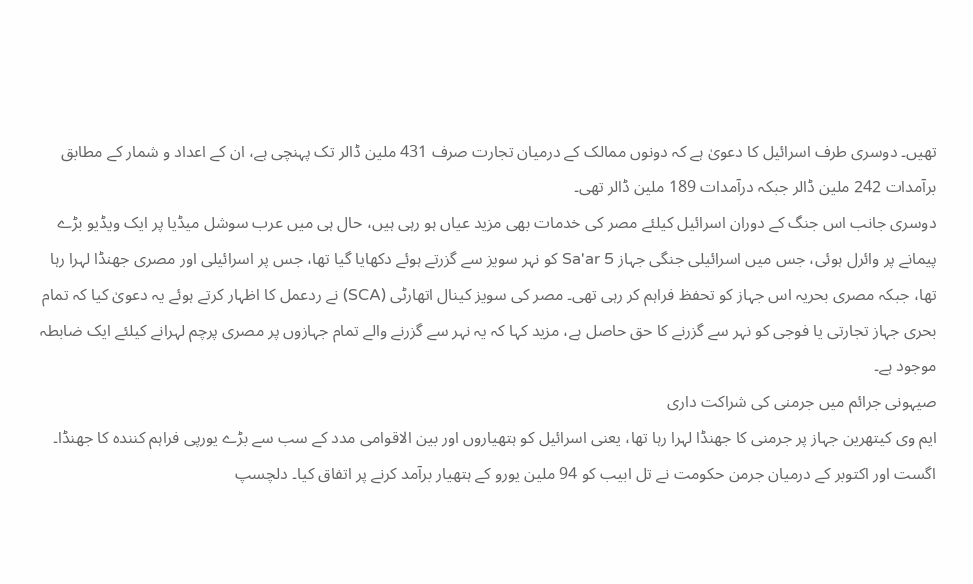تھیں۔ دوسری طرف اسرائیل کا دعویٰ ہے کہ دونوں ممالک کے درمیان تجارت صرف 431 ملین ڈالر تک پہنچی ہے، ان کے اعداد و شمار کے مطابق برآمدات 242 ملین ڈالر جبکہ درآمدات 189 ملین ڈالر تھی۔
دوسری جانب اس جنگ کے دوران اسرائیل کیلئے مصر کی خدمات بھی مزید عیاں ہو رہی ہیں، حال ہی میں عرب سوشل میڈیا پر ایک ویڈیو بڑے پیمانے پر وائرل ہوئی، جس میں اسرائیلی جنگی جہاز Sa'ar 5 کو نہر سویز سے گزرتے ہوئے دکھایا گیا تھا، جس پر اسرائیلی اور مصری جھنڈا لہرا رہا تھا، جبکہ مصری بحریہ اس جہاز کو تحفظ فراہم کر رہی تھی۔ مصر کی سویز کینال اتھارٹی (SCA) نے ردعمل کا اظہار کرتے ہوئے یہ دعویٰ کیا کہ تمام بحری جہاز تجارتی یا فوجی کو نہر سے گزرنے کا حق حاصل ہے، مزید کہا کہ یہ نہر سے گزرنے والے تمام جہازوں پر مصری پرچم لہرانے کیلئے ایک ضابطہ موجود ہے۔
صیہونی جرائم میں جرمنی کی شراکت داری
ایم وی کیتھرین جہاز پر جرمنی کا جھنڈا لہرا رہا تھا، یعنی اسرائیل کو ہتھیاروں اور بین الاقوامی مدد کے سب سے بڑے یورپی فراہم کنندہ کا جھنڈا۔ اگست اور اکتوبر کے درمیان جرمن حکومت نے تل ابیب کو 94 ملین یورو کے ہتھیار برآمد کرنے پر اتفاق کیا۔ دلچسپ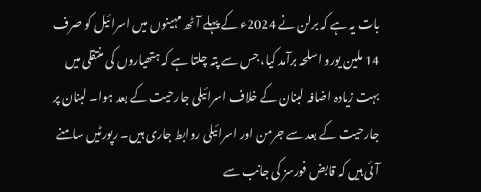بات یہ ہے کہ برلن نے 2024ء کے پہلے آٹھ مہینوں میں اسرائیل کو صرف 14 ملین یورو اسلحہ برآمد کیا، جس سے پتہ چلتا ہے کہ ہتھیاروں کی منتقلی میں بہت زیادہ اضافہ لبنان کے خلاف اسرائیلی جارحیت کے بعد ہوا۔ لبنان پر جارحیت کے بعد سے جرمن اور اسرائیلی روابط جاری ہیں۔ رپورٹیں سامنے آئی ہیں کہ قابض فورسز کی جانب سے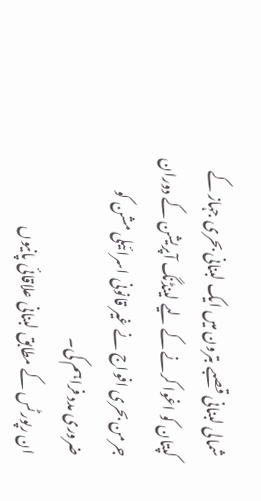شمالی لبنانی قصبے بترون میں ایک لبنانی بحری جہاز کے کپتان کو اغوا کرنے کے لیے لینڈنگ آپریشن کے دوران جرمن بحری افواج نے غیر قانونی اسرائیلی مشن کو ضروری مدد فراہم کی۔
ان رپورٹس کے مطابق لبنانی علاقائی پانیوں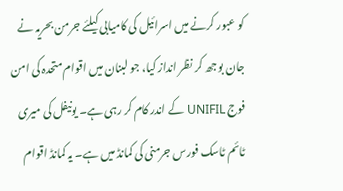کو عبور کرنے میں اسرائیل کی کامیابی کیلئے جرمن بحریہ نے جان بوجھ کر نظر انداز کیا، جو لبنان میں اقوام متحدہ کی امن فوج UNIFIL کے اندر کام کر رہی ہے۔ یونیفل کی میری ٹائم ٹاسک فورس جرمنی کی کمانڈ میں ہے۔ یہ کمانڈ اقوام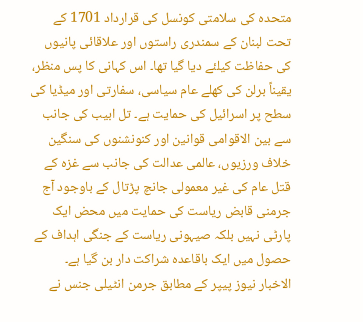متحدہ کی سلامتی کونسل کی قرارداد 1701 کے تحت لبنان کے سمندری راستوں اور علاقائی پانیوں کی حفاظت کیلئے دیا گیا تھا۔ اس کہانی کا پس منظر، یقیناً برلن کی کھلے عام سیاسی، سفارتی اور میڈیا کی سطح پر اسرائیل کی حمایت ہے۔ تل ابیب کی جانب سے بین الاقوامی قوانین اور کنونشنوں کی سنگین خلاف ورزیوں، عالمی عدالت کی جانب سے غزہ کے قتل عام کی غیر معمولی جانچ پڑتال کے باوجود آج جرمنی قابض ریاست کی حمایت میں محض ایک پارٹی نہیں بلکہ صیہونی ریاست کے جنگی اہداف کے حصول میں ایک باقاعدہ شراکت دار بن گیا ہے۔
الاخبار نیوز پیپر کے مطابق جرمن انٹیلی جنس نے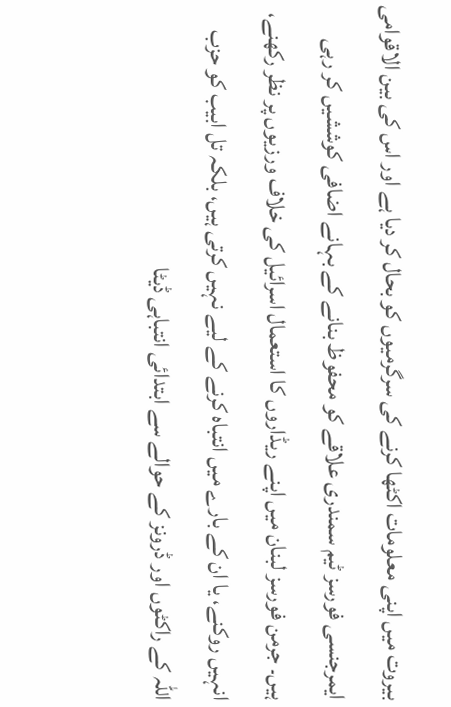بیروت میں اپنی معلومات اکٹھا کرنے کی سرگرمیوں کو بحال کر دیا ہے اور اس کی بین الاقوامی ایمرجنسی فورسز ٹیم سمندری علاقے کو محفوظ بنانے کے بہانے اضافی کوششیں کر رہی ہیں۔ جرمن فورسز لبنان میں اپنے ریڈاروں کا استعمال اسرائیل کی خلاف ورزیوں پر نظر رکھنے، انہیں روکنے، یا ان کے بارے میں انتباہ کرنے کے لیے نہیں کرتی ہیں، بلکہ تل ابیب کو حزب اللہ کے راکٹوں اور ڈرونز کے حوالے سے ابتدائی انتباہی ڈیٹا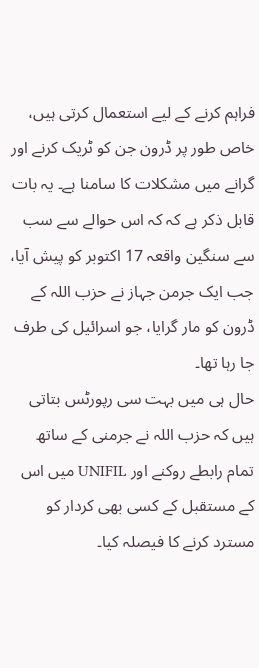فراہم کرنے کے لیے استعمال کرتی ہیں، خاص طور پر ڈرون جن کو ٹریک کرنے اور گرانے میں مشکلات کا سامنا ہے۔ یہ بات قابل ذکر ہے کہ کہ اس حوالے سے سب سے سنگین واقعہ 17 اکتوبر کو پیش آیا، جب ایک جرمن جہاز نے حزب اللہ کے ڈرون کو مار گرایا، جو اسرائیل کی طرف جا رہا تھا۔
حال ہی میں بہت سی رپورٹس بتاتی ہیں کہ حزب اللہ نے جرمنی کے ساتھ تمام رابطے روکنے اور UNIFIL میں اس کے مستقبل کے کسی بھی کردار کو مسترد کرنے کا فیصلہ کیا۔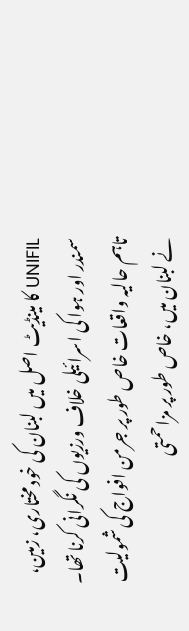UNIFIL کا مینڈیٹ اصل میں لبنان کی خود مختاری، زمین، سمندر اور ہوا کی اسرائیلی خلاف ورزیوں کی نگرانی کرنا تھا۔ تاہم حالیہ واقعات خاص طور پر جرمن افواج کی شمولیت نے لبنان میں، خاص طور پر مزاحمتی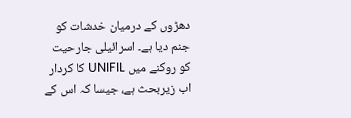دھڑوں کے درمیان خدشات کو جنم دیا ہے۔ اسرائیلی جارحیت کو روکنے میں UNIFIL کا کردار اب زیربحث ہے، جیسا کہ اس کے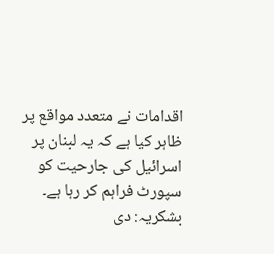اقدامات نے متعدد مواقع پر ظاہر کیا ہے کہ یہ لبنان پر اسرائیل کی جارحیت کو سپورٹ فراہم کر رہا ہے۔
بشکریہ: دی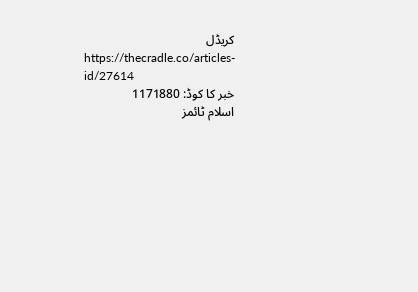کریڈل
https://thecradle.co/articles-id/27614
خبر کا کوڈ: 1171880
اسلام ٹائمز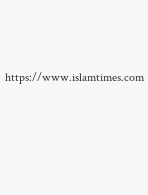https://www.islamtimes.com